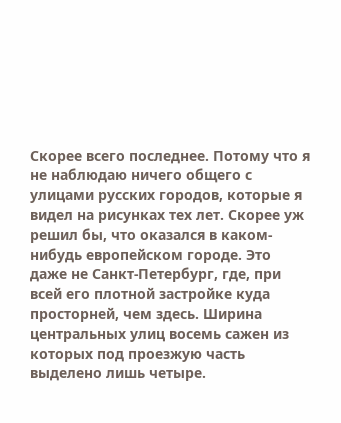Скорее всего последнее. Потому что я не наблюдаю ничего общего с улицами русских городов, которые я видел на рисунках тех лет. Скорее уж решил бы, что оказался в каком-нибудь европейском городе. Это даже не Санкт-Петербург, где, при всей его плотной застройке куда просторней, чем здесь. Ширина центральных улиц восемь сажен из которых под проезжую часть выделено лишь четыре.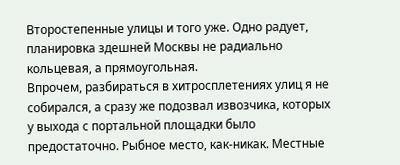Второстепенные улицы и того уже. Одно радует, планировка здешней Москвы не радиально кольцевая, а прямоугольная.
Впрочем, разбираться в хитросплетениях улиц я не собирался, а сразу же подозвал извозчика, которых у выхода с портальной площадки было предостаточно. Рыбное место, как-никак. Местные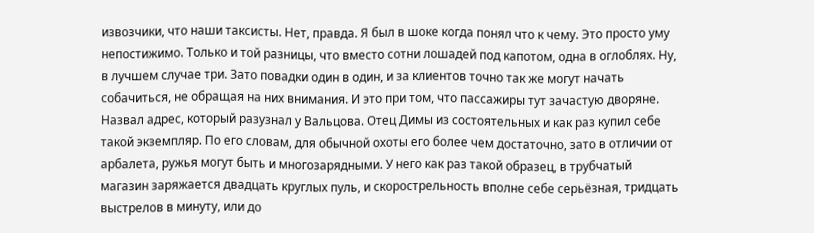извозчики, что наши таксисты. Нет, правда. Я был в шоке когда понял что к чему. Это просто уму непостижимо. Только и той разницы, что вместо сотни лошадей под капотом, одна в оглоблях. Ну, в лучшем случае три. Зато повадки один в один, и за клиентов точно так же могут начать собачиться, не обращая на них внимания. И это при том, что пассажиры тут зачастую дворяне.
Назвал адрес, который разузнал у Вальцова. Отец Димы из состоятельных и как раз купил себе такой экземпляр. По его словам, для обычной охоты его более чем достаточно, зато в отличии от арбалета, ружья могут быть и многозарядными. У него как раз такой образец, в трубчатый магазин заряжается двадцать круглых пуль, и скорострельность вполне себе серьёзная, тридцать выстрелов в минуту, или до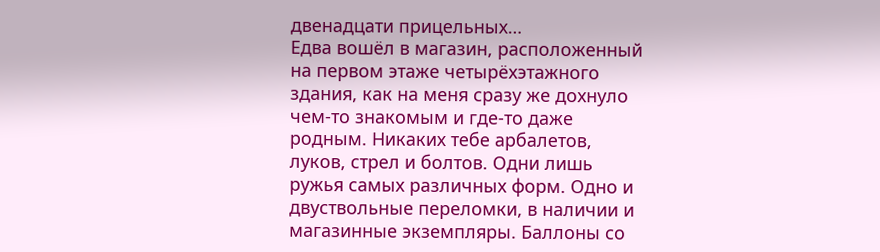двенадцати прицельных…
Едва вошёл в магазин, расположенный на первом этаже четырёхэтажного здания, как на меня сразу же дохнуло чем-то знакомым и где-то даже родным. Никаких тебе арбалетов, луков, стрел и болтов. Одни лишь ружья самых различных форм. Одно и двуствольные переломки, в наличии и магазинные экземпляры. Баллоны со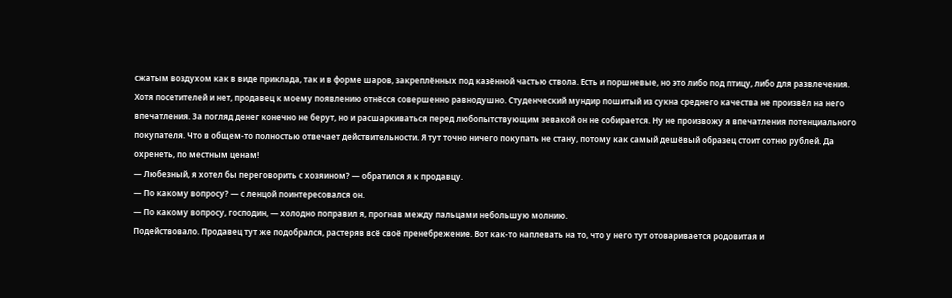сжатым воздухом как в виде приклада, так и в форме шаров, закреплённых под казённой частью ствола. Есть и поршневые, но это либо под птицу, либо для развлечения.
Хотя посетителей и нет, продавец к моему появлению отнёсся совершенно равнодушно. Студенческий мундир пошитый из сукна среднего качества не произвёл на него впечатления. За погляд денег конечно не берут, но и расшаркиваться перед любопытствующим зевакой он не собирается. Ну не произвожу я впечатления потенциального покупателя. Что в общем-то полностью отвечает действительности. Я тут точно ничего покупать не стану, потому как самый дешёвый образец стоит сотню рублей. Да охренеть, по местным ценам!
— Любезный, я хотел бы переговорить с хозяином? — обратился я к продавцу.
— По какому вопросу? — с ленцой поинтересовался он.
— По какому вопросу, господин, — холодно поправил я, прогнав между пальцами небольшую молнию.
Подействовало. Продавец тут же подобрался, растеряв всё своё пренебрежение. Вот как-то наплевать на то, что у него тут отоваривается родовитая и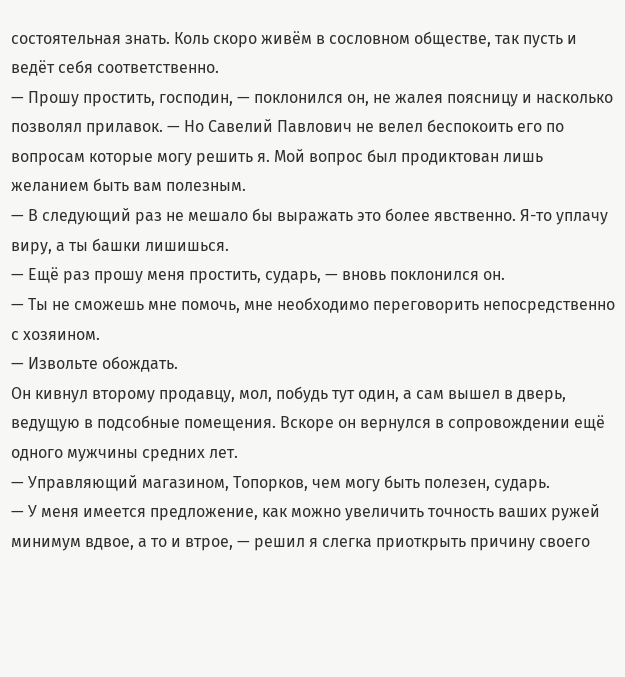состоятельная знать. Коль скоро живём в сословном обществе, так пусть и ведёт себя соответственно.
— Прошу простить, господин, — поклонился он, не жалея поясницу и насколько позволял прилавок. — Но Савелий Павлович не велел беспокоить его по вопросам которые могу решить я. Мой вопрос был продиктован лишь желанием быть вам полезным.
— В следующий раз не мешало бы выражать это более явственно. Я-то уплачу виру, а ты башки лишишься.
— Ещё раз прошу меня простить, сударь, — вновь поклонился он.
— Ты не сможешь мне помочь, мне необходимо переговорить непосредственно с хозяином.
— Извольте обождать.
Он кивнул второму продавцу, мол, побудь тут один, а сам вышел в дверь, ведущую в подсобные помещения. Вскоре он вернулся в сопровождении ещё одного мужчины средних лет.
— Управляющий магазином, Топорков, чем могу быть полезен, сударь.
— У меня имеется предложение, как можно увеличить точность ваших ружей минимум вдвое, а то и втрое, — решил я слегка приоткрыть причину своего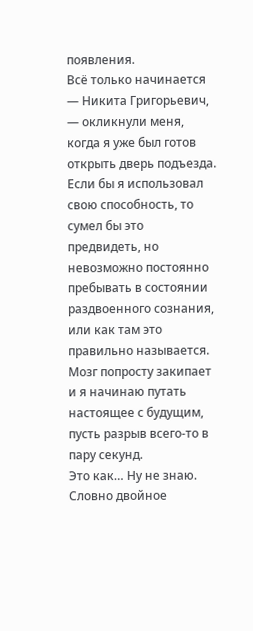появления.
Всё только начинается
— Никита Григорьевич, — окликнули меня, когда я уже был готов открыть дверь подъезда.
Если бы я использовал свою способность, то сумел бы это предвидеть, но невозможно постоянно пребывать в состоянии раздвоенного сознания, или как там это правильно называется. Мозг попросту закипает и я начинаю путать настоящее с будущим, пусть разрыв всего-то в пару секунд.
Это как… Ну не знаю. Словно двойное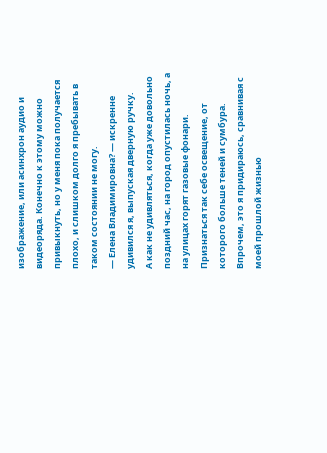изображение, или асинхрон аудио и видеоряда. Конечно к этому можно привыкнуть, но у меня пока получается плохо, и слишком долго я пребывать в таком состоянии не могу.
— Елена Владимировна? — искренне удивился я, выпуская дверную ручку.
А как не удивляться, когда уже довольно поздний час, на город опустилась ночь, а на улицах горят газовые фонари. Признаться так себе освещение, от которого больше теней и сумбура. Впрочем, это я придираюсь, сравнивая с моей прошлой жизнью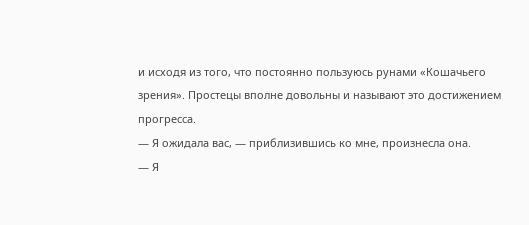и исходя из того, что постоянно пользуюсь рунами «Кошачьего зрения». Простецы вполне довольны и называют это достижением прогресса.
— Я ожидала вас, — приблизившись ко мне, произнесла она.
— Я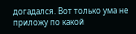догадался. Вот только ума не приложу по какой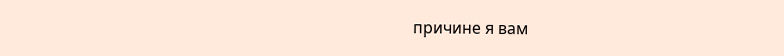причине я вам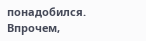понадобился. Впрочем,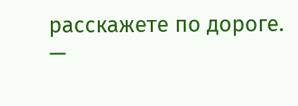расскажете по дороге.
—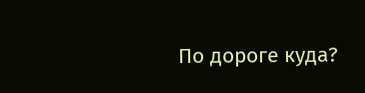По дороге куда?